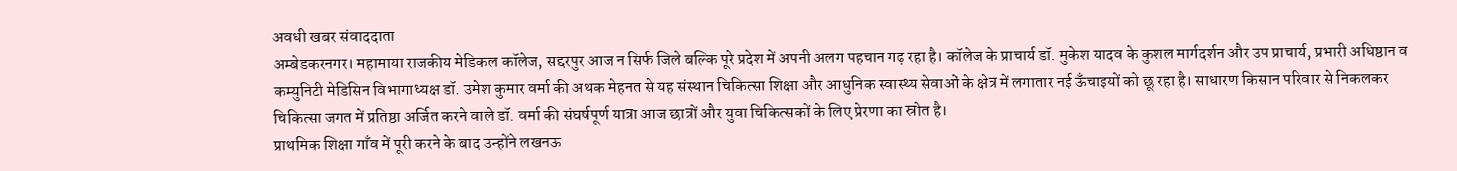अवधी खबर संवाददाता
अम्बेडकरनगर। महामाया राजकीय मेडिकल कॉलेज, सद्दरपुर आज न सिर्फ जिले बल्कि पूरे प्रदेश में अपनी अलग पहचान गढ़ रहा है। कॉलेज के प्राचार्य डॉ. मुकेश यादव के कुशल मार्गदर्शन और उप प्राचार्य, प्रभारी अधिष्ठान व कम्युनिटी मेडिसिन विभागाध्यक्ष डॉ. उमेश कुमार वर्मा की अथक मेहनत से यह संस्थान चिकित्सा शिक्षा और आधुनिक स्वास्थ्य सेवाओं के क्षेत्र में लगातार नई ऊँचाइयों को छू रहा है। साधारण किसान परिवार से निकलकर चिकित्सा जगत में प्रतिष्ठा अर्जित करने वाले डॉ. वर्मा की संघर्षपूर्ण यात्रा आज छात्रों और युवा चिकित्सकों के लिए प्रेरणा का स्रोत है।
प्राथमिक शिक्षा गाँव में पूरी करने के बाद उन्होंने लखनऊ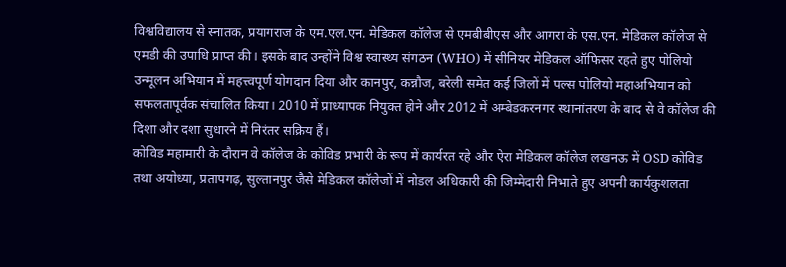विश्वविद्यालय से स्नातक, प्रयागराज के एम.एल.एन. मेडिकल कॉलेज से एमबीबीएस और आगरा के एस.एन. मेडिकल कॉलेज से एमडी की उपाधि प्राप्त की। इसके बाद उन्होंने विश्व स्वास्थ्य संगठन (WHO) में सीनियर मेडिकल ऑफिसर रहते हुए पोलियो उन्मूलन अभियान में महत्त्वपूर्ण योगदान दिया और कानपुर, कन्नौज, बरेली समेत कई जिलों में पल्स पोलियो महाअभियान को सफलतापूर्वक संचालित किया। 2010 में प्राध्यापक नियुक्त होने और 2012 में अम्बेडकरनगर स्थानांतरण के बाद से वे कॉलेज की दिशा और दशा सुधारने में निरंतर सक्रिय हैं।
कोविड महामारी के दौरान वे कॉलेज के कोविड प्रभारी के रूप में कार्यरत रहे और ऐरा मेडिकल कॉलेज लखनऊ में OSD कोविड तथा अयोध्या, प्रतापगढ़, सुल्तानपुर जैसे मेडिकल कॉलेजों में नोडल अधिकारी की जिम्मेदारी निभाते हुए अपनी कार्यकुशलता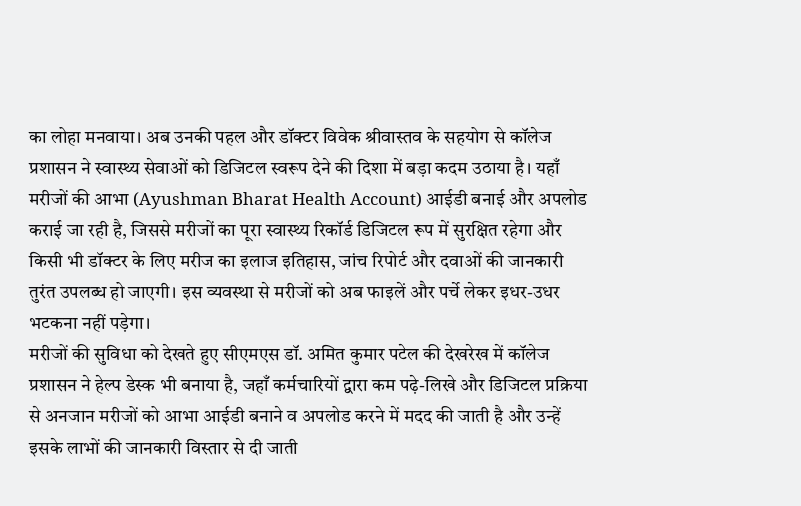का लोहा मनवाया। अब उनकी पहल और डॉक्टर विवेक श्रीवास्तव के सहयोग से कॉलेज प्रशासन ने स्वास्थ्य सेवाओं को डिजिटल स्वरूप देने की दिशा में बड़ा कदम उठाया है। यहाँ मरीजों की आभा (Ayushman Bharat Health Account) आईडी बनाई और अपलोड कराई जा रही है, जिससे मरीजों का पूरा स्वास्थ्य रिकॉर्ड डिजिटल रूप में सुरक्षित रहेगा और किसी भी डॉक्टर के लिए मरीज का इलाज इतिहास, जांच रिपोर्ट और दवाओं की जानकारी तुरंत उपलब्ध हो जाएगी। इस व्यवस्था से मरीजों को अब फाइलें और पर्चे लेकर इधर-उधर भटकना नहीं पड़ेगा।
मरीजों की सुविधा को देखते हुए सीएमएस डॉ. अमित कुमार पटेल की देखरेख में कॉलेज प्रशासन ने हेल्प डेस्क भी बनाया है, जहाँ कर्मचारियों द्वारा कम पढ़े-लिखे और डिजिटल प्रक्रिया से अनजान मरीजों को आभा आईडी बनाने व अपलोड करने में मदद की जाती है और उन्हें इसके लाभों की जानकारी विस्तार से दी जाती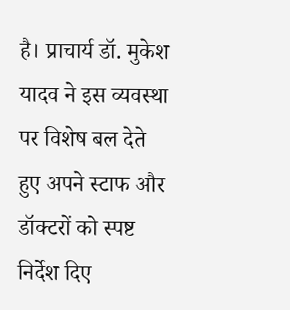है। प्राचार्य डॉ. मुकेश यादव ने इस व्यवस्था पर विशेष बल देते हुए अपने स्टाफ और डॉक्टरों को स्पष्ट निर्देश दिए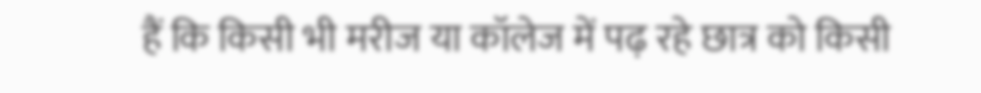हैं कि किसी भी मरीज या कॉलेज में पढ़ रहे छात्र को किसी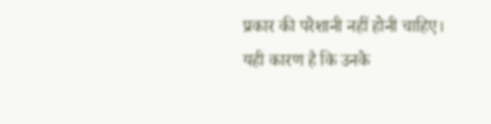प्रकार की परेशानी नहीं होनी चाहिए। यही कारण है कि उनके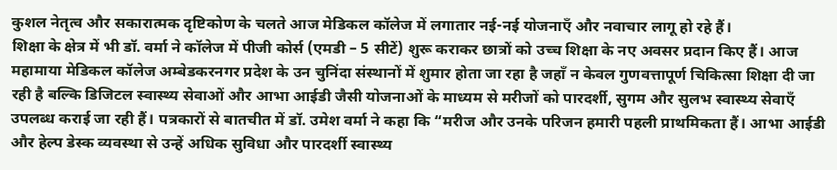कुशल नेतृत्व और सकारात्मक दृष्टिकोण के चलते आज मेडिकल कॉलेज में लगातार नई-नई योजनाएँ और नवाचार लागू हो रहे हैं।
शिक्षा के क्षेत्र में भी डॉ. वर्मा ने कॉलेज में पीजी कोर्स (एमडी – 5 सीटें) शुरू कराकर छात्रों को उच्च शिक्षा के नए अवसर प्रदान किए हैं। आज महामाया मेडिकल कॉलेज अम्बेडकरनगर प्रदेश के उन चुनिंदा संस्थानों में शुमार होता जा रहा है जहाँ न केवल गुणवत्तापूर्ण चिकित्सा शिक्षा दी जा रही है बल्कि डिजिटल स्वास्थ्य सेवाओं और आभा आईडी जैसी योजनाओं के माध्यम से मरीजों को पारदर्शी, सुगम और सुलभ स्वास्थ्य सेवाएँ उपलब्ध कराई जा रही हैं। पत्रकारों से बातचीत में डॉ. उमेश वर्मा ने कहा कि “मरीज और उनके परिजन हमारी पहली प्राथमिकता हैं। आभा आईडी और हेल्प डेस्क व्यवस्था से उन्हें अधिक सुविधा और पारदर्शी स्वास्थ्य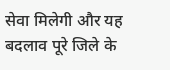सेवा मिलेगी और यह बदलाव पूरे जिले के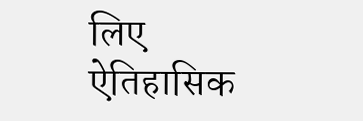लिए ऐतिहासिक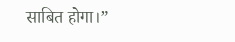साबित होगा।”